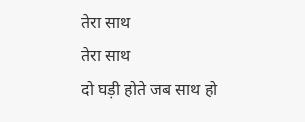तेरा साथ
तेरा साथ
दो घड़ी होते जब साथ हो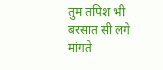तुम तपिश भी बरसात सी लगे
मांगते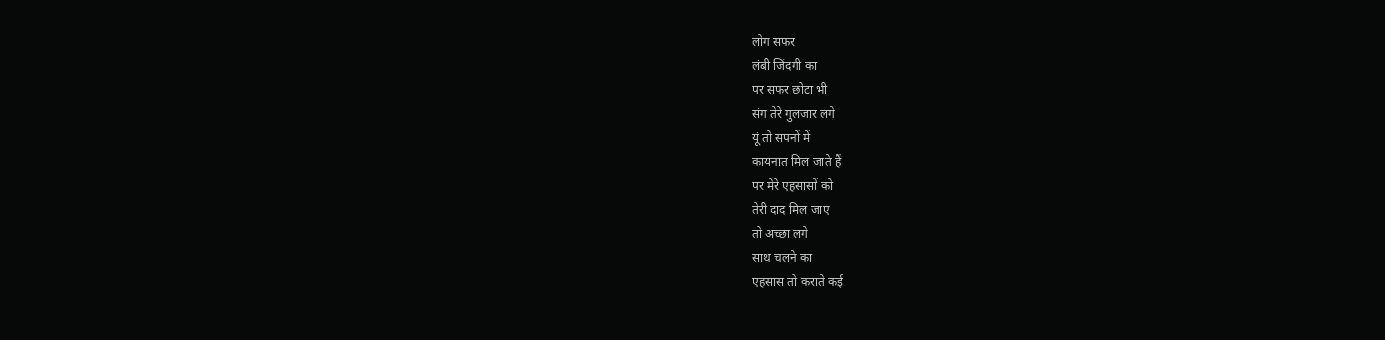लोग सफर
लंबी जिंदगी का
पर सफर छोटा भी
संग तेरे गुलजार लगे
यूं तो सपनों में
कायनात मिल जाते हैं
पर मेरे एहसासों को
तेरी दाद मिल जाए
तो अच्छा लगे
साथ चलने का
एहसास तो कराते कई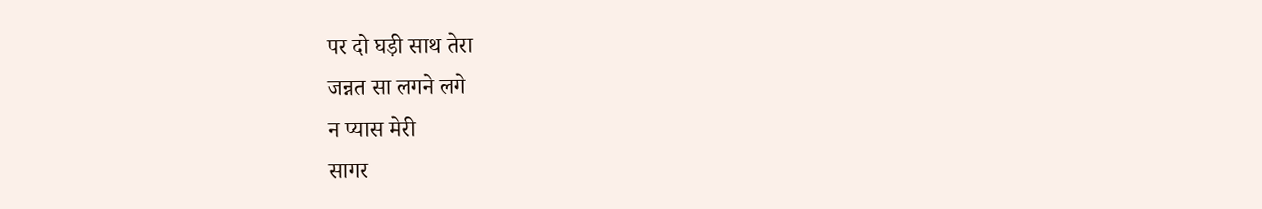पर दो घड़ी साथ तेरा
जन्नत सा लगने लगे
न प्यास मेरी
सागर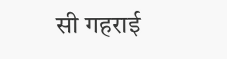सी गहराई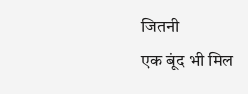जितनी
एक बूंद भी मिल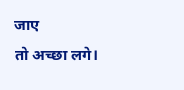जाए
तो अच्छा लगे।